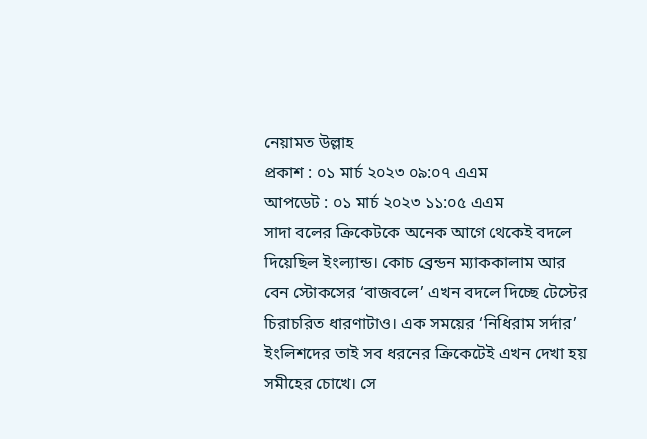নেয়ামত উল্লাহ
প্রকাশ : ০১ মার্চ ২০২৩ ০৯:০৭ এএম
আপডেট : ০১ মার্চ ২০২৩ ১১:০৫ এএম
সাদা বলের ক্রিকেটকে অনেক আগে থেকেই বদলে দিয়েছিল ইংল্যান্ড। কোচ ব্রেন্ডন ম্যাককালাম আর বেন স্টোকসের ‘বাজবলে’ এখন বদলে দিচ্ছে টেস্টের চিরাচরিত ধারণাটাও। এক সময়ের ‘নিধিরাম সর্দার’ ইংলিশদের তাই সব ধরনের ক্রিকেটেই এখন দেখা হয় সমীহের চোখে। সে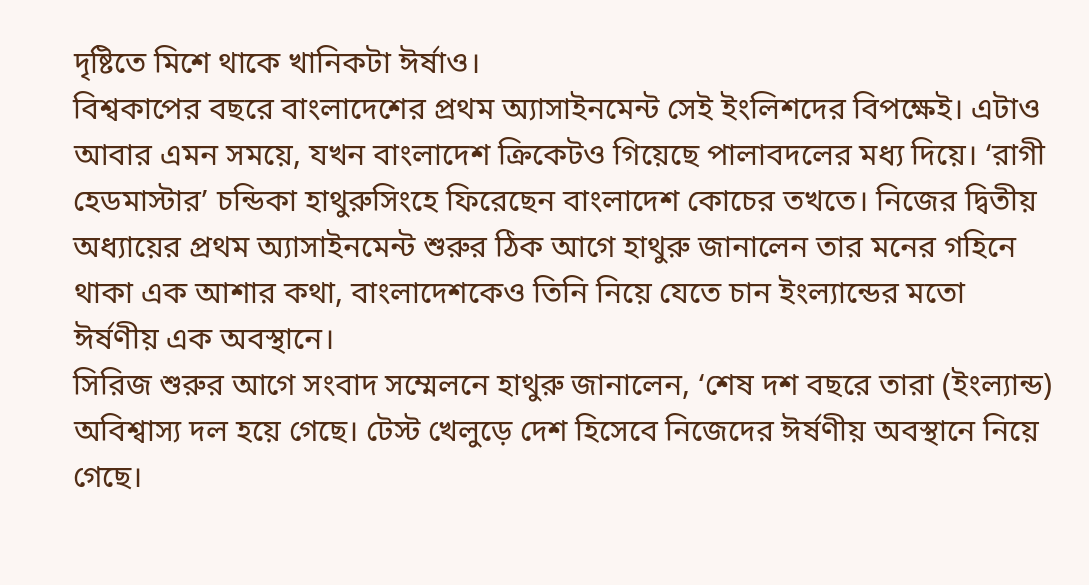দৃষ্টিতে মিশে থাকে খানিকটা ঈর্ষাও।
বিশ্বকাপের বছরে বাংলাদেশের প্রথম অ্যাসাইনমেন্ট সেই ইংলিশদের বিপক্ষেই। এটাও আবার এমন সময়ে, যখন বাংলাদেশ ক্রিকেটও গিয়েছে পালাবদলের মধ্য দিয়ে। ‘রাগী হেডমাস্টার’ চন্ডিকা হাথুরুসিংহে ফিরেছেন বাংলাদেশ কোচের তখতে। নিজের দ্বিতীয় অধ্যায়ের প্রথম অ্যাসাইনমেন্ট শুরুর ঠিক আগে হাথুরু জানালেন তার মনের গহিনে থাকা এক আশার কথা, বাংলাদেশকেও তিনি নিয়ে যেতে চান ইংল্যান্ডের মতো ঈর্ষণীয় এক অবস্থানে।
সিরিজ শুরুর আগে সংবাদ সম্মেলনে হাথুরু জানালেন, ‘শেষ দশ বছরে তারা (ইংল্যান্ড) অবিশ্বাস্য দল হয়ে গেছে। টেস্ট খেলুড়ে দেশ হিসেবে নিজেদের ঈর্ষণীয় অবস্থানে নিয়ে গেছে।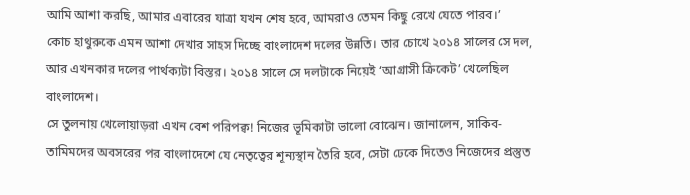আমি আশা করছি, আমার এবারের যাত্রা যখন শেষ হবে, আমরাও তেমন কিছু রেখে যেতে পারব।’
কোচ হাথুরুকে এমন আশা দেখার সাহস দিচ্ছে বাংলাদেশ দলের উন্নতি। তার চোখে ২০১৪ সালের সে দল, আর এখনকার দলের পার্থক্যটা বিস্তর। ২০১৪ সালে সে দলটাকে নিয়েই ‘আগ্রাসী ক্রিকেট’ খেলেছিল বাংলাদেশ।
সে তুলনায় খেলোয়াড়রা এখন বেশ পরিপক্ব! নিজের ভূমিকাটা ভালো বোঝেন। জানালেন, সাকিব-তামিমদের অবসরের পর বাংলাদেশে যে নেতৃত্বের শূন্যস্থান তৈরি হবে, সেটা ঢেকে দিতেও নিজেদের প্রস্তুত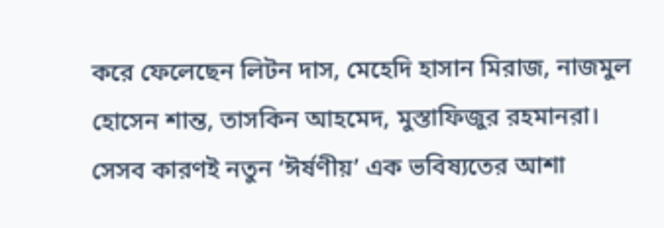করে ফেলেছেন লিটন দাস, মেহেদি হাসান মিরাজ, নাজমুল হোসেন শান্ত, তাসকিন আহমেদ, মুস্তাফিজুর রহমানরা। সেসব কারণই নতুন ‘ঈর্ষণীয়’ এক ভবিষ্যতের আশা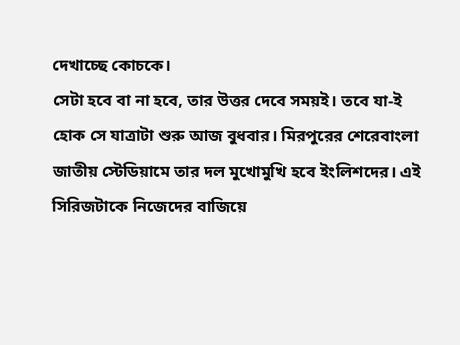দেখাচ্ছে কোচকে।
সেটা হবে বা না হবে, তার উত্তর দেবে সময়ই। তবে যা-ই হোক সে যাত্রাটা শুরু আজ বুধবার। মিরপুরের শেরেবাংলা জাতীয় স্টেডিয়ামে তার দল মুখোমুখি হবে ইংলিশদের। এই সিরিজটাকে নিজেদের বাজিয়ে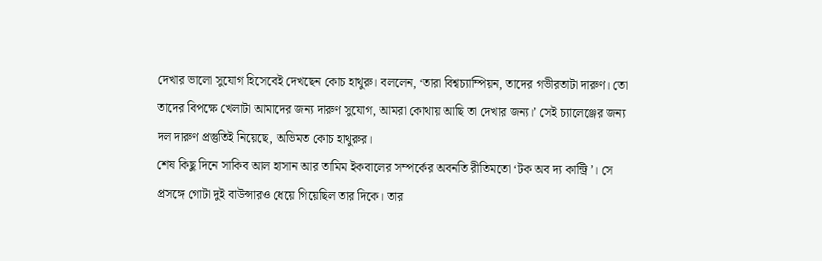দেখার ভালো সুযোগ হিসেবেই দেখছেন কোচ হাথুরু। বললেন, ‘তারা বিশ্বচ্যাম্পিয়ন, তাদের গভীরতাটা দারুণ। তো তাদের বিপক্ষে খেলাটা আমাদের জন্য দারুণ সুযোগ, আমরা কোথায় আছি তা দেখার জন্য।’ সেই চ্যালেঞ্জের জন্য দল দারুণ প্রস্তুতিই নিয়েছে, অভিমত কোচ হাথুরুর।
শেষ কিছু দিনে সাকিব আল হাসান আর তামিম ইকবালের সম্পর্কের অবনতি রীতিমতো ‘টক অব দ্য কান্ট্রি’। সে প্রসঙ্গে গোটা দুই বাউন্সারও ধেয়ে গিয়েছিল তার দিকে। তার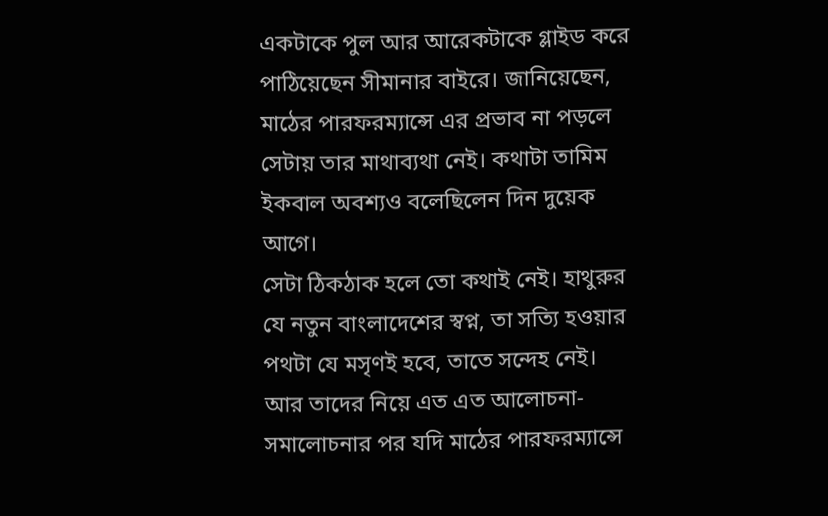একটাকে পুল আর আরেকটাকে গ্লাইড করে পাঠিয়েছেন সীমানার বাইরে। জানিয়েছেন, মাঠের পারফরম্যান্সে এর প্রভাব না পড়লে সেটায় তার মাথাব্যথা নেই। কথাটা তামিম ইকবাল অবশ্যও বলেছিলেন দিন দুয়েক আগে।
সেটা ঠিকঠাক হলে তো কথাই নেই। হাথুরুর যে নতুন বাংলাদেশের স্বপ্ন, তা সত্যি হওয়ার পথটা যে মসৃণই হবে, তাতে সন্দেহ নেই। আর তাদের নিয়ে এত এত আলোচনা-সমালোচনার পর যদি মাঠের পারফরম্যান্সে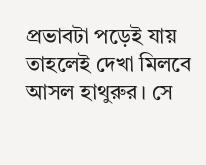প্রভাবটা পড়েই যায় তাহলেই দেখা মিলবে আসল হাথুরুর। সে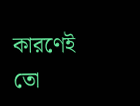কারণেই তো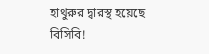হাথুরুর দ্বারস্থ হয়েছে বিসিবি!